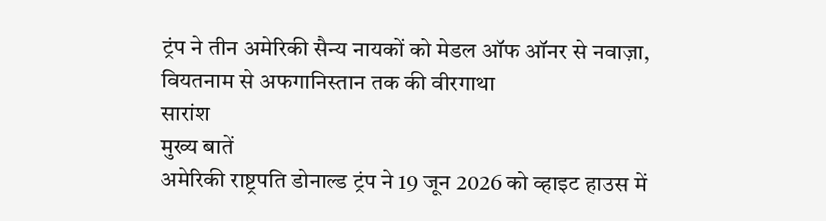ट्रंप ने तीन अमेरिकी सैन्य नायकों को मेडल ऑफ ऑनर से नवाज़ा, वियतनाम से अफगानिस्तान तक की वीरगाथा
सारांश
मुख्य बातें
अमेरिकी राष्ट्रपति डोनाल्ड ट्रंप ने 19 जून 2026 को व्हाइट हाउस में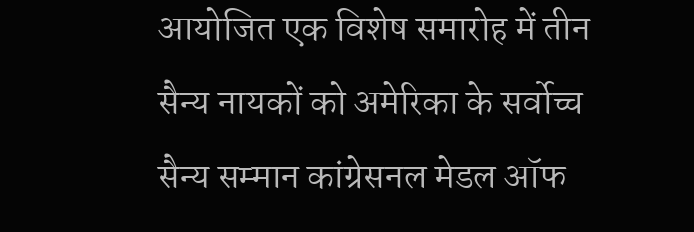आयोजित एक विशेष समारोह में तीन सैन्य नायकों को अमेरिका के सर्वोच्च सैन्य सम्मान कांग्रेसनल मेडल ऑफ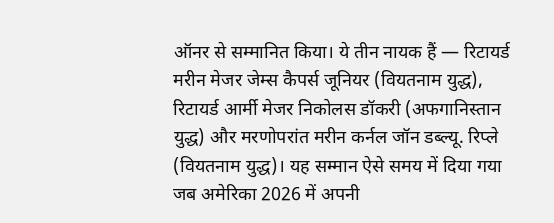ऑनर से सम्मानित किया। ये तीन नायक हैं — रिटायर्ड मरीन मेजर जेम्स कैपर्स जूनियर (वियतनाम युद्ध), रिटायर्ड आर्मी मेजर निकोलस डॉकरी (अफगानिस्तान युद्ध) और मरणोपरांत मरीन कर्नल जॉन डब्ल्यू. रिप्ले (वियतनाम युद्ध)। यह सम्मान ऐसे समय में दिया गया जब अमेरिका 2026 में अपनी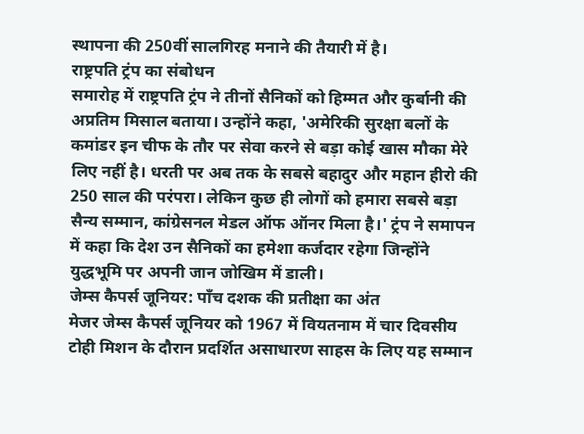स्थापना की 250वीं सालगिरह मनाने की तैयारी में है।
राष्ट्रपति ट्रंप का संबोधन
समारोह में राष्ट्रपति ट्रंप ने तीनों सैनिकों को हिम्मत और कुर्बानी की अप्रतिम मिसाल बताया। उन्होंने कहा, 'अमेरिकी सुरक्षा बलों के कमांडर इन चीफ के तौर पर सेवा करने से बड़ा कोई खास मौका मेरे लिए नहीं है। धरती पर अब तक के सबसे बहादुर और महान हीरो की 250 साल की परंपरा। लेकिन कुछ ही लोगों को हमारा सबसे बड़ा सैन्य सम्मान, कांग्रेसनल मेडल ऑफ ऑनर मिला है।' ट्रंप ने समापन में कहा कि देश उन सैनिकों का हमेशा कर्जदार रहेगा जिन्होंने युद्धभूमि पर अपनी जान जोखिम में डाली।
जेम्स कैपर्स जूनियर: पाँच दशक की प्रतीक्षा का अंत
मेजर जेम्स कैपर्स जूनियर को 1967 में वियतनाम में चार दिवसीय टोही मिशन के दौरान प्रदर्शित असाधारण साहस के लिए यह सम्मान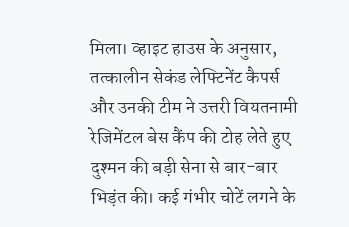मिला। व्हाइट हाउस के अनुसार, तत्कालीन सेकंड लेफ्टिनेंट कैपर्स और उनकी टीम ने उत्तरी वियतनामी रेजिमेंटल बेस कैंप की टोह लेते हुए दुश्मन की बड़ी सेना से बार-बार भिड़ंत की। कई गंभीर चोटें लगने के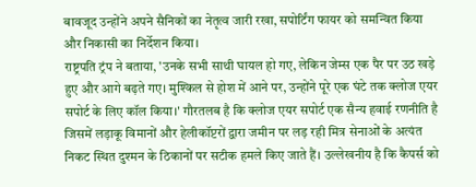बावजूद उन्होंने अपने सैनिकों का नेतृत्व जारी रखा, सपोर्टिंग फायर को समन्वित किया और निकासी का निर्देशन किया।
राष्ट्रपति ट्रंप ने बताया, 'उनके सभी साथी घायल हो गए, लेकिन जेम्स एक पैर पर उठ खड़े हुए और आगे बढ़ते गए। मुश्किल से होश में आने पर, उन्होंने पूरे एक घंटे तक क्लोज एयर सपोर्ट के लिए कॉल किया।' गौरतलब है कि क्लोज एयर सपोर्ट एक सैन्य हवाई रणनीति है जिसमें लड़ाकू विमानों और हेलीकॉप्टरों द्वारा जमीन पर लड़ रही मित्र सेनाओं के अत्यंत निकट स्थित दुश्मन के ठिकानों पर सटीक हमले किए जाते हैं। उल्लेखनीय है कि कैपर्स को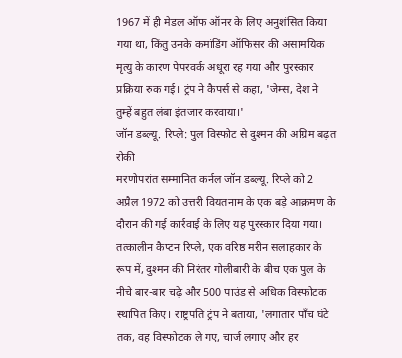1967 में ही मेडल ऑफ ऑनर के लिए अनुशंसित किया गया था, किंतु उनके कमांडिंग ऑफिसर की असामयिक मृत्यु के कारण पेपरवर्क अधूरा रह गया और पुरस्कार प्रक्रिया रुक गई। ट्रंप ने कैपर्स से कहा, 'जेम्स, देश ने तुम्हें बहुत लंबा इंतजार करवाया।'
जॉन डब्ल्यू. रिप्ले: पुल विस्फोट से दुश्मन की अग्रिम बढ़त रोकी
मरणोपरांत सम्मानित कर्नल जॉन डब्ल्यू. रिप्ले को 2 अप्रैल 1972 को उत्तरी वियतनाम के एक बड़े आक्रमण के दौरान की गई कार्रवाई के लिए यह पुरस्कार दिया गया। तत्कालीन कैप्टन रिप्ले, एक वरिष्ठ मरीन सलाहकार के रूप में, दुश्मन की निरंतर गोलीबारी के बीच एक पुल के नीचे बार-बार चढ़े और 500 पाउंड से अधिक विस्फोटक स्थापित किए। राष्ट्रपति ट्रंप ने बताया, 'लगातार पाँच घंटे तक, वह विस्फोटक ले गए, चार्ज लगाए और हर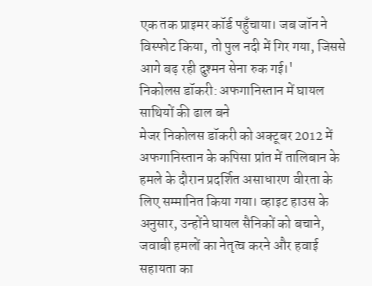एक तक प्राइमर कॉर्ड पहुँचाया। जब जॉन ने विस्फोट किया, तो पुल नदी में गिर गया, जिससे आगे बढ़ रही दुश्मन सेना रुक गई।'
निकोलस डॉकरी: अफगानिस्तान में घायल साथियों की ढाल बने
मेजर निकोलस डॉकरी को अक्टूबर 2012 में अफगानिस्तान के कपिसा प्रांत में तालिबान के हमले के दौरान प्रदर्शित असाधारण वीरता के लिए सम्मानित किया गया। व्हाइट हाउस के अनुसार, उन्होंने घायल सैनिकों को बचाने, जवाबी हमलों का नेतृत्व करने और हवाई सहायता का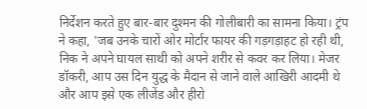निर्देशन करते हुए बार-बार दुश्मन की गोलीबारी का सामना किया। ट्रंप ने कहा, 'जब उनके चारों ओर मोर्टार फायर की गड़गड़ाहट हो रही थी, निक ने अपने घायल साथी को अपने शरीर से कवर कर लिया। मेजर डॉकरी, आप उस दिन युद्ध के मैदान से जाने वाले आखिरी आदमी थे और आप इसे एक लीजेंड और हीरो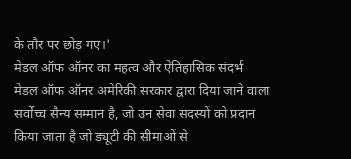के तौर पर छोड़ गए।'
मेडल ऑफ ऑनर का महत्व और ऐतिहासिक संदर्भ
मेडल ऑफ ऑनर अमेरिकी सरकार द्वारा दिया जाने वाला सर्वोच्च सैन्य सम्मान है, जो उन सेवा सदस्यों को प्रदान किया जाता है जो ड्यूटी की सीमाओं से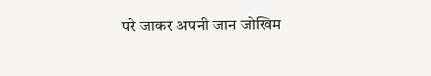परे जाकर अपनी जान जोखिम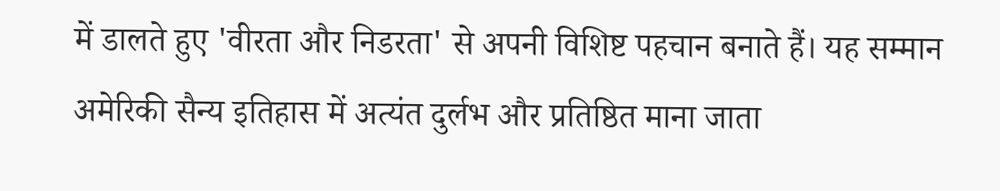में डालते हुए 'वीरता और निडरता' से अपनी विशिष्ट पहचान बनाते हैं। यह सम्मान अमेरिकी सैन्य इतिहास में अत्यंत दुर्लभ और प्रतिष्ठित माना जाता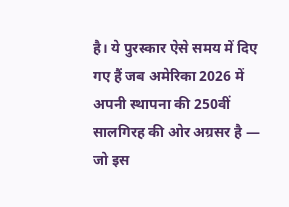है। ये पुरस्कार ऐसे समय में दिए गए हैं जब अमेरिका 2026 में अपनी स्थापना की 250वीं सालगिरह की ओर अग्रसर है — जो इस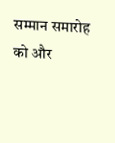सम्मान समारोह को और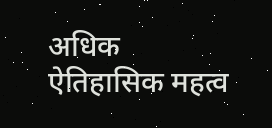अधिक ऐतिहासिक महत्व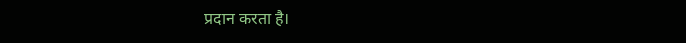प्रदान करता है।